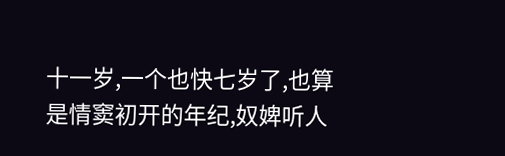十一岁,一个也快七岁了,也算是情窦初开的年纪,奴婢听人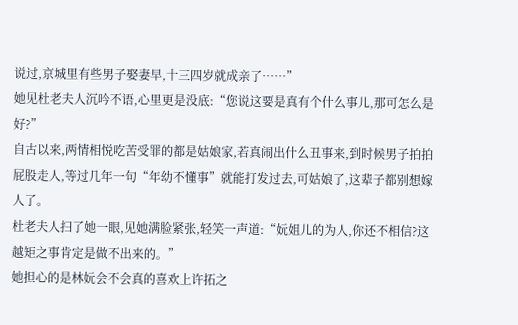说过,京城里有些男子娶妻早,十三四岁就成亲了……”
她见杜老夫人沉吟不语,心里更是没底:“您说这要是真有个什么事儿,那可怎么是好?”
自古以来,两情相悦吃苦受罪的都是姑娘家,若真闹出什么丑事来,到时候男子拍拍屁股走人,等过几年一句“年幼不懂事”就能打发过去,可姑娘了,这辈子都别想嫁人了。
杜老夫人扫了她一眼,见她满脸紧张,轻笑一声道:“妧姐儿的为人,你还不相信?这越矩之事肯定是做不出来的。”
她担心的是林妧会不会真的喜欢上许拓之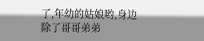了,年幼的姑娘哟,身边除了哥哥弟弟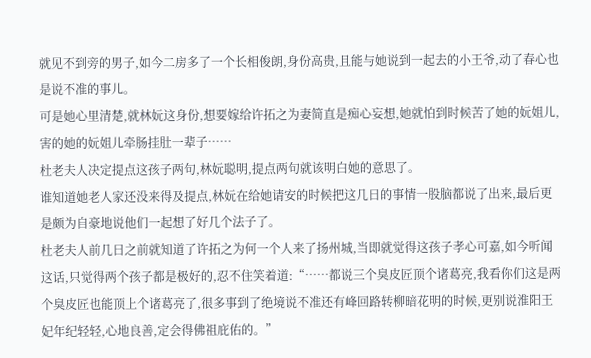就见不到旁的男子,如今二房多了一个长相俊朗,身份高贵,且能与她说到一起去的小王爷,动了春心也是说不准的事儿。
可是她心里清楚,就林妧这身份,想要嫁给许拓之为妻简直是痴心妄想,她就怕到时候苦了她的妧姐儿,害的她的妧姐儿牵肠挂肚一辈子……
杜老夫人决定提点这孩子两句,林妧聪明,提点两句就该明白她的意思了。
谁知道她老人家还没来得及提点,林妧在给她请安的时候把这几日的事情一股脑都说了出来,最后更是颇为自豪地说他们一起想了好几个法子了。
杜老夫人前几日之前就知道了许拓之为何一个人来了扬州城,当即就觉得这孩子孝心可嘉,如今听闻这话,只觉得两个孩子都是极好的,忍不住笑着道:“……都说三个臭皮匠顶个诸葛亮,我看你们这是两个臭皮匠也能顶上个诸葛亮了,很多事到了绝境说不准还有峰回路转柳暗花明的时候,更别说淮阳王妃年纪轻轻,心地良善,定会得佛祖庇佑的。”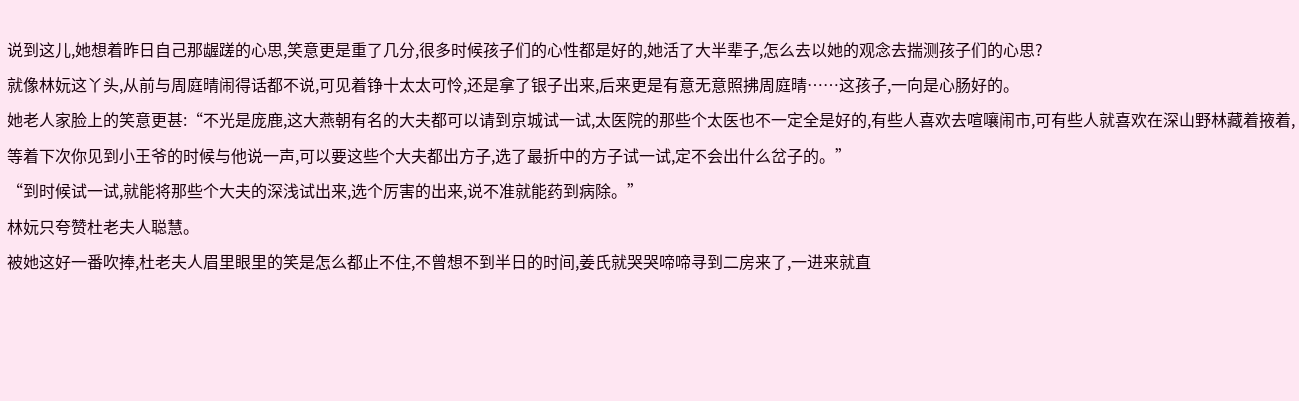说到这儿,她想着昨日自己那龌蹉的心思,笑意更是重了几分,很多时候孩子们的心性都是好的,她活了大半辈子,怎么去以她的观念去揣测孩子们的心思?
就像林妧这丫头,从前与周庭晴闹得话都不说,可见着铮十太太可怜,还是拿了银子出来,后来更是有意无意照拂周庭晴……这孩子,一向是心肠好的。
她老人家脸上的笑意更甚:“不光是庞鹿,这大燕朝有名的大夫都可以请到京城试一试,太医院的那些个太医也不一定全是好的,有些人喜欢去喧嚷闹市,可有些人就喜欢在深山野林藏着掖着,等着下次你见到小王爷的时候与他说一声,可以要这些个大夫都出方子,选了最折中的方子试一试,定不会出什么岔子的。”
“到时候试一试,就能将那些个大夫的深浅试出来,选个厉害的出来,说不准就能药到病除。”
林妧只夸赞杜老夫人聪慧。
被她这好一番吹捧,杜老夫人眉里眼里的笑是怎么都止不住,不曾想不到半日的时间,姜氏就哭哭啼啼寻到二房来了,一进来就直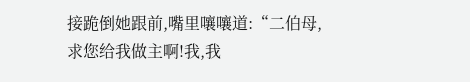接跪倒她跟前,嘴里嚷嚷道:“二伯母,求您给我做主啊!我,我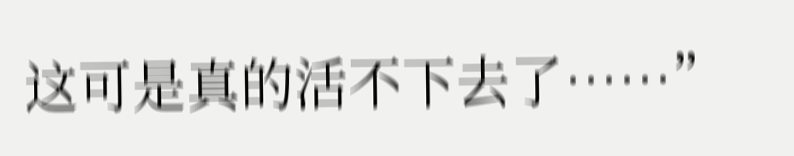这可是真的活不下去了……”